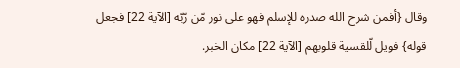وقال {أفمن شرح الله صدره للإسلم فهو على نور مّن رّبّه [الآية 22] فجعل قوله} فويل لّلقسية قلوبهم [الآية 22] مكان الخبر.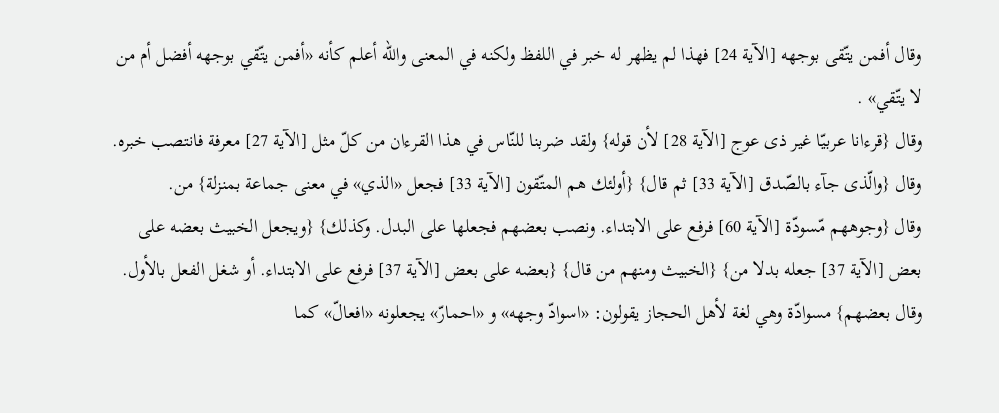وقال أفمن يتّقى بوجهه [الآية 24] فهذا لم يظهر له خبر في اللفظ ولكنه في المعنى والله أعلم كأنه «أفمن يتّقي بوجهه أفضل أم من لا يتّقي» .
وقال {قرءانا عربيّا غير ذى عوج [الآية 28] لأن قوله} ولقد ضربنا للنّاس في هذا القرءان من كلّ مثل [الآية 27] معرفة فانتصب خبره.
وقال {والّذى جآء بالصّدق [الآية 33] ثم قال} {أولئك هم المتّقون [الآية 33] فجعل «الذي» في معنى جماعة بمنزلة} من.
وقال {وجوههم مّسودّة [الآية 60] فرفع على الابتداء. ونصب بعضهم فجعلها على البدل. وكذلك} {ويجعل الخبيث بعضه على بعض [الآية 37] جعله بدلا من} {الخبيث ومنهم من قال} {بعضه على بعض [الآية 37] فرفع على الابتداء. أو شغل الفعل بالأول. وقال بعضهم} مسوادّة وهي لغة لأهل الحجاز يقولون: «اسوادّ وجهه» و «احمارّ» يجعلونه «افعالّ» كما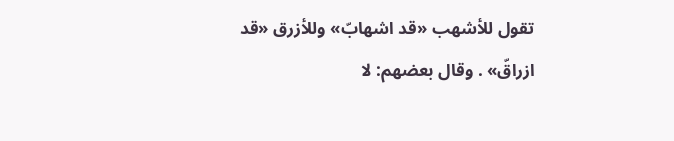تقول للأشهب «قد اشهابّ» وللأزرق «قد ازراقّ» . وقال بعضهم: لا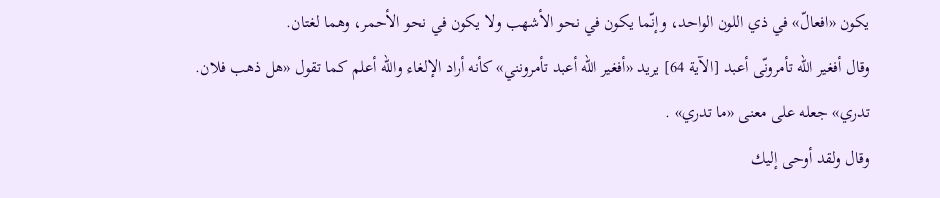يكون «افعالّ» في ذي اللون الواحد، وإنّما يكون في نحو الأشهب ولا يكون في نحو الأحمر، وهما لغتان.
وقال أفغير الله تأمرونّى أعبد [الآية 64] يريد «أفغير الله أعبد تأمرونني» كأنه أراد الإلغاء والله أعلم كما تقول «هل ذهب فلان. تدري» جعله على معنى «ما تدري» .
وقال ولقد أوحى إليك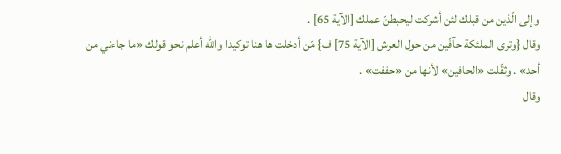وإلى الّذين من قبلك لئن أشركت ليحبطنّ عملك [الآية 65] .
وقال {وترى الملئكة حآفّين من حول العرش [الآية 75] ف} مّن أدخلت ها هنا توكيدا والله أعلم نحو قولك «ما جاءني من أحد» . وثقّلت «الحافين» لأنها من «حففت» .
وقال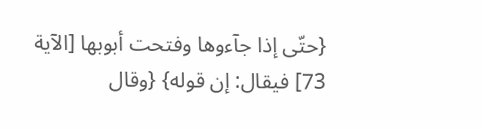{حتّى إذا جآءوها وفتحت أبوبها [الآية 73] فيقال: إن قوله} {وقال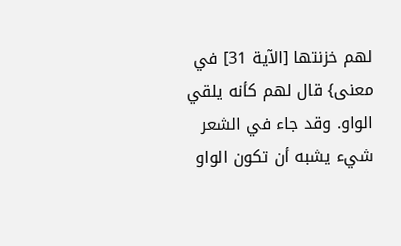لهم خزنتها [الآية 31] في معنى} قال لهم كأنه يلقي الواو. وقد جاء في الشعر شيء يشبه أن تكون الواو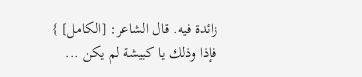زائدة فيه. قال الشاعر: [الكامل] } فإذا وذلك يا كبيشة لم يكن ...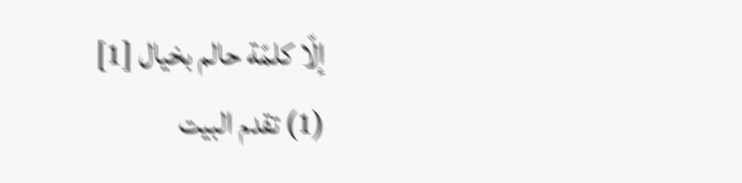إلّا كلمّة حالم بخيال [1]
(1) تقدم البيت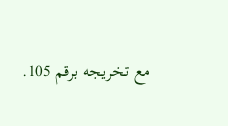مع تخريجه برقم 105.